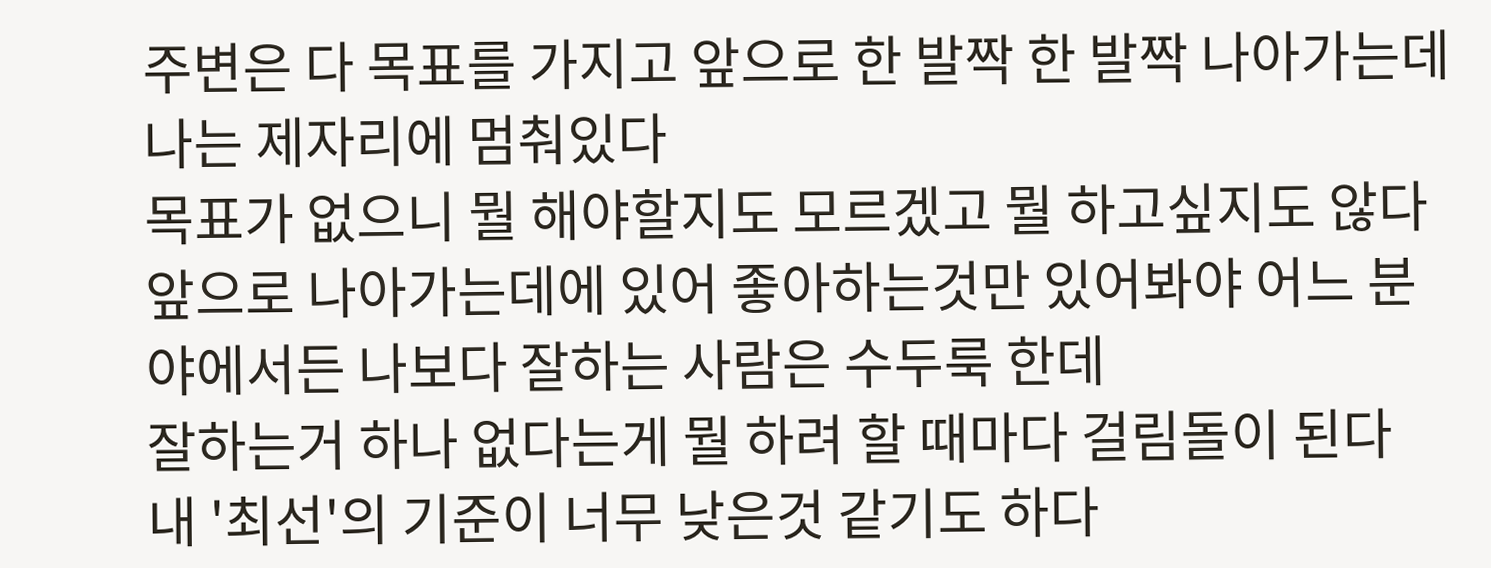주변은 다 목표를 가지고 앞으로 한 발짝 한 발짝 나아가는데 나는 제자리에 멈춰있다
목표가 없으니 뭘 해야할지도 모르겠고 뭘 하고싶지도 않다
앞으로 나아가는데에 있어 좋아하는것만 있어봐야 어느 분야에서든 나보다 잘하는 사람은 수두룩 한데
잘하는거 하나 없다는게 뭘 하려 할 때마다 걸림돌이 된다
내 '최선'의 기준이 너무 낮은것 같기도 하다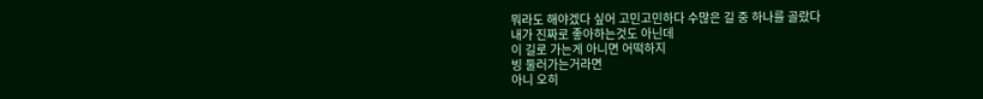뭐라도 해야겠다 싶어 고민고민하다 수많은 길 중 하나를 골랐다
내가 진짜로 좋아하는것도 아닌데
이 길로 가는게 아니면 어떡하지
빙 둘러가는거라면
아니 오히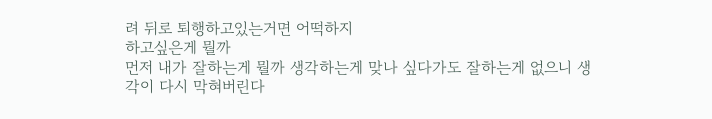려 뒤로 퇴행하고있는거면 어떡하지
하고싶은게 뭘까
먼저 내가 잘하는게 뭘까 생각하는게 맞나 싶다가도 잘하는게 없으니 생각이 다시 막혀버린다